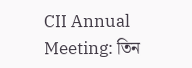CII Annual Meeting: তিন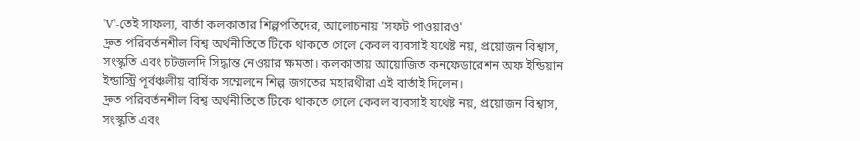'V'-তেই সাফল্য, বার্তা কলকাতার শিল্পপতিদের, আলোচনায় 'সফট পাওয়ারও'
দ্রুত পরিবর্তনশীল বিশ্ব অর্থনীতিতে টিকে থাকতে গেলে কেবল ব্যবসাই যথেষ্ট নয়, প্রয়োজন বিশ্বাস, সংস্কৃতি এবং চটজলদি সিদ্ধান্ত নেওয়ার ক্ষমতা। কলকাতায় আয়োজিত কনফেডারেশন অফ ইন্ডিয়ান ইন্ডাস্ট্রি পূর্বঞ্চলীয় বার্ষিক সম্মেলনে শিল্প জগতের মহারথীরা এই বার্তাই দিলেন।
দ্রুত পরিবর্তনশীল বিশ্ব অর্থনীতিতে টিকে থাকতে গেলে কেবল ব্যবসাই যথেষ্ট নয়, প্রয়োজন বিশ্বাস, সংস্কৃতি এবং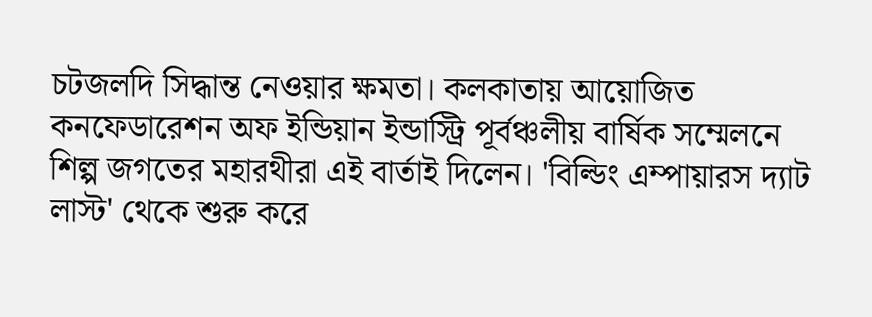চটজলদি সিদ্ধান্ত নেওয়ার ক্ষমতা। কলকাতায় আয়োজিত কনফেডারেশন অফ ইন্ডিয়ান ইন্ডাস্ট্রি পূর্বঞ্চলীয় বার্ষিক সম্মেলনে শিল্প জগতের মহারথীরা এই বার্তাই দিলেন। 'বিল্ডিং এম্পায়ারস দ্যাট লাস্ট' থেকে শুরু করে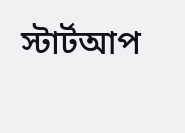স্টার্টআপ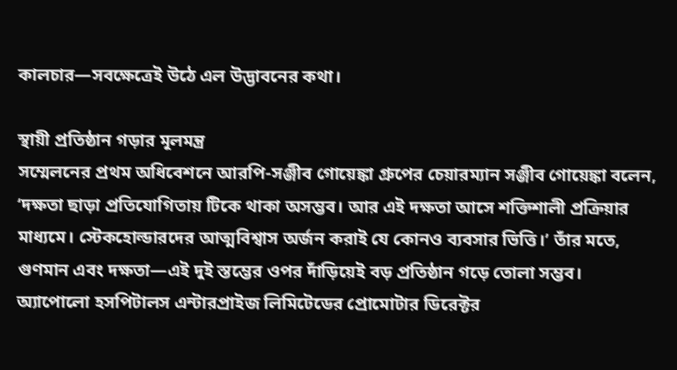কালচার—সবক্ষেত্রেই উঠে এল উদ্ভাবনের কথা।

স্থায়ী প্রতিষ্ঠান গড়ার মূলমন্ত্র
সম্মেলনের প্রথম অধিবেশনে আরপি-সঞ্জীব গোয়েঙ্কা গ্রুপের চেয়ারম্যান সঞ্জীব গোয়েঙ্কা বলেন, ‘দক্ষতা ছাড়া প্রতিযোগিতায় টিকে থাকা অসম্ভব। আর এই দক্ষতা আসে শক্তিশালী প্রক্রিয়ার মাধ্যমে। স্টেকহোল্ডারদের আত্মবিশ্বাস অর্জন করাই যে কোনও ব্যবসার ভিত্তি।’ তাঁর মতে, গুণমান এবং দক্ষতা—এই দুই স্তম্ভের ওপর দাঁড়িয়েই বড় প্রতিষ্ঠান গড়ে তোলা সম্ভব।
অ্যাপোলো হসপিটালস এন্টারপ্রাইজ লিমিটেডের প্রোমোটার ডিরেক্টর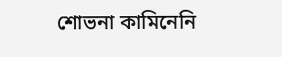শোভনা কামিনেনি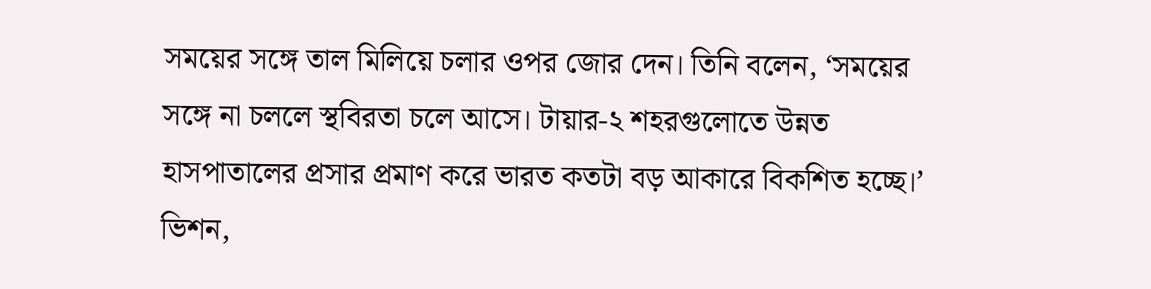সময়ের সঙ্গে তাল মিলিয়ে চলার ওপর জোর দেন। তিনি বলেন, ‘সময়ের সঙ্গে না চললে স্থবিরতা চলে আসে। টায়ার-২ শহরগুলোতে উন্নত হাসপাতালের প্রসার প্রমাণ করে ভারত কতটা বড় আকারে বিকশিত হচ্ছে।’
ভিশন,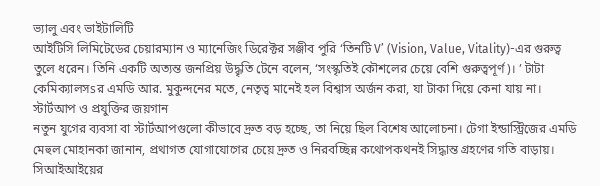ভ্যালু এবং ভাইটালিটি
আইটিসি লিমিটেডের চেয়ারম্যান ও ম্যানেজিং ডিরেক্টর সঞ্জীব পুরি ‘তিনটি V’ (Vision, Value, Vitality)-এর গুরুত্ব তুলে ধরেন। তিনি একটি অত্যন্ত জনপ্রিয় উদ্ধৃতি টেনে বলেন, ‘সংস্কৃতিই কৌশলের চেয়ে বেশি গুরুত্বপূর্ণ)। ’ টাটা কেমিক্যালসsর এমডি আর. মুকুন্দনের মতে, নেতৃত্ব মানেই হল বিশ্বাস অর্জন করা, যা টাকা দিয়ে কেনা যায় না।
স্টার্টআপ ও প্রযুক্তির জয়গান
নতুন যুগের ব্যবসা বা স্টার্টআপগুলো কীভাবে দ্রুত বড় হচ্ছে, তা নিয়ে ছিল বিশেষ আলোচনা। টেগা ইন্ডাস্ট্রিজের এমডি মেহুল মোহানকা জানান, প্রথাগত যোগাযোগের চেয়ে দ্রুত ও নিরবচ্ছিন্ন কথোপকথনই সিদ্ধান্ত গ্রহণের গতি বাড়ায়। সিআইআইয়ের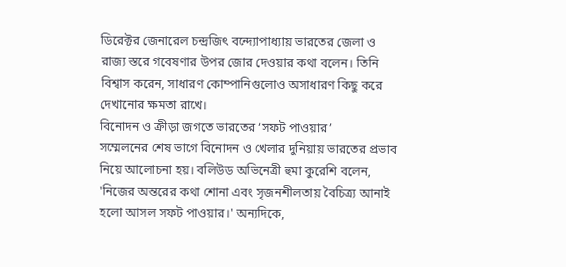ডিরেক্টর জেনারেল চন্দ্রজিৎ বন্দ্যোপাধ্যায় ভারতের জেলা ও রাজ্য স্তরে গবেষণার উপর জোর দেওয়ার কথা বলেন। তিনি বিশ্বাস করেন, সাধারণ কোম্পানিগুলোও অসাধারণ কিছু করে দেখানোর ক্ষমতা রাখে।
বিনোদন ও ক্রীড়া জগতে ভারতের ‘সফট পাওয়ার’
সম্মেলনের শেষ ভাগে বিনোদন ও খেলার দুনিয়ায় ভারতের প্রভাব নিয়ে আলোচনা হয়। বলিউড অভিনেত্রী হুমা কুরেশি বলেন, 'নিজের অন্তরের কথা শোনা এবং সৃজনশীলতায় বৈচিত্র্য আনাই হলো আসল সফট পাওয়ার।' অন্যদিকে,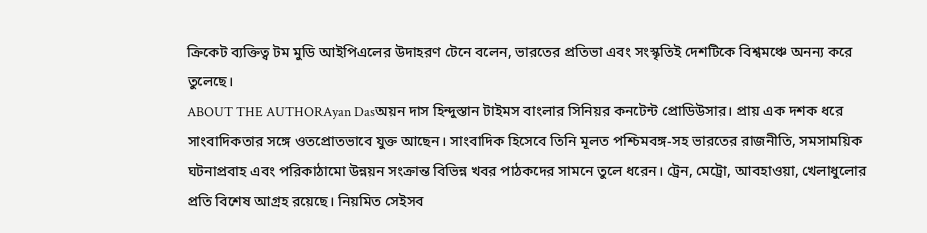ক্রিকেট ব্যক্তিত্ব টম মুডি আইপিএলের উদাহরণ টেনে বলেন, ভারতের প্রতিভা এবং সংস্কৃতিই দেশটিকে বিশ্বমঞ্চে অনন্য করে তুলেছে।
ABOUT THE AUTHORAyan Dasঅয়ন দাস হিন্দুস্তান টাইমস বাংলার সিনিয়র কনটেন্ট প্রোডিউসার। প্রায় এক দশক ধরে সাংবাদিকতার সঙ্গে ওতপ্রোতভাবে যুক্ত আছেন। সাংবাদিক হিসেবে তিনি মূলত পশ্চিমবঙ্গ-সহ ভারতের রাজনীতি, সমসাময়িক ঘটনাপ্রবাহ এবং পরিকাঠামো উন্নয়ন সংক্রান্ত বিভিন্ন খবর পাঠকদের সামনে তুলে ধরেন। ট্রেন, মেট্রো, আবহাওয়া, খেলাধুলোর প্রতি বিশেষ আগ্রহ রয়েছে। নিয়মিত সেইসব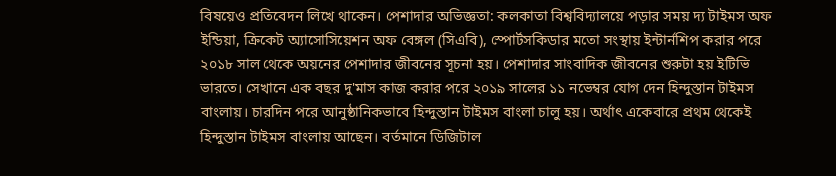বিষয়েও প্রতিবেদন লিখে থাকেন। পেশাদার অভিজ্ঞতা: কলকাতা বিশ্ববিদ্যালয়ে পড়ার সময় দ্য টাইমস অফ ইন্ডিয়া, ক্রিকেট অ্যাসোসিয়েশন অফ বেঙ্গল (সিএবি), স্পোর্টসকিডার মতো সংস্থায় ইন্টার্নশিপ করার পরে ২০১৮ সাল থেকে অয়নের পেশাদার জীবনের সূচনা হয়। পেশাদার সাংবাদিক জীবনের শুরুটা হয় ইটিভি ভারতে। সেখানে এক বছর দু'মাস কাজ করার পরে ২০১৯ সালের ১১ নভেম্বর যোগ দেন হিন্দুস্তান টাইমস বাংলায়। চারদিন পরে আনুষ্ঠানিকভাবে হিন্দুস্তান টাইমস বাংলা চালু হয়। অর্থাৎ একেবারে প্রথম থেকেই হিন্দুস্তান টাইমস বাংলায় আছেন। বর্তমানে ডিজিটাল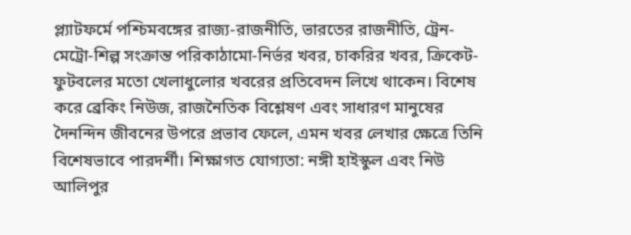প্ল্যাটফর্মে পশ্চিমবঙ্গের রাজ্য-রাজনীতি, ভারতের রাজনীতি, ট্রেন-মেট্রো-শিল্প সংক্রান্ত পরিকাঠামো-নির্ভর খবর, চাকরির খবর, ক্রিকেট-ফুটবলের মতো খেলাধুলোর খবরের প্রতিবেদন লিখে থাকেন। বিশেষ করে ব্রেকিং নিউজ, রাজনৈতিক বিশ্লেষণ এবং সাধারণ মানুষের দৈনন্দিন জীবনের উপরে প্রভাব ফেলে, এমন খবর লেখার ক্ষেত্রে তিনি বিশেষভাবে পারদর্শী। শিক্ষাগত যোগ্যতা: নঙ্গী হাইস্কুল এবং নিউ আলিপুর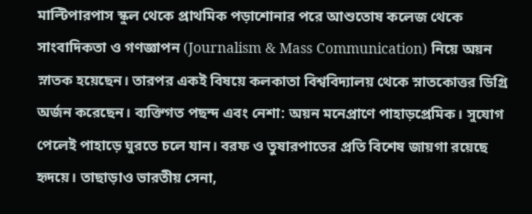মাল্টিপারপাস স্কুল থেকে প্রাথমিক পড়াশোনার পরে আশুতোষ কলেজ থেকে সাংবাদিকতা ও গণজ্ঞাপন (Journalism & Mass Communication) নিয়ে অয়ন স্নাতক হয়েছেন। তারপর একই বিষয়ে কলকাতা বিশ্ববিদ্যালয় থেকে স্নাতকোত্তর ডিগ্রি অর্জন করেছেন। ব্যক্তিগত পছন্দ এবং নেশা: অয়ন মনেপ্রাণে পাহাড়প্রেমিক। সুযোগ পেলেই পাহাড়ে ঘুরতে চলে যান। বরফ ও তুষারপাতের প্রতি বিশেষ জায়গা রয়েছে হৃদয়ে। তাছাড়াও ভারতীয় সেনা,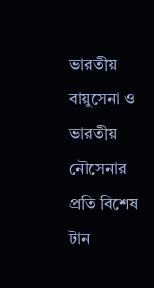ভারতীয় বায়ুসেনা ও ভারতীয় নৌসেনার প্রতি বিশেষ টান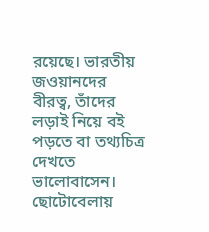রয়েছে। ভারতীয় জওয়ানদের বীরত্ব, তাঁদের লড়াই নিয়ে বই পড়তে বা তথ্যচিত্র দেখতে ভালোবাসেন। ছোটোবেলায়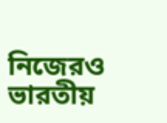নিজেরও ভারতীয়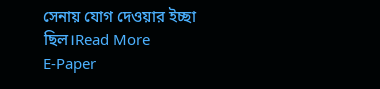সেনায় যোগ দেওয়ার ইচ্ছা ছিল।Read More
E-Paper